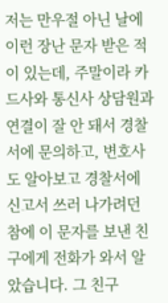저는 만우절 아닌 날에 이런 장난 문자 받은 적이 있는데, 주말이라 카드사와 통신사 상담원과 연결이 잘 안 돼서 경찰서에 문의하고, 변호사도 알아보고 경찰서에 신고서 쓰러 나가려던 참에 이 문자를 보낸 친구에게 전화가 와서 알았습니다. 그 친구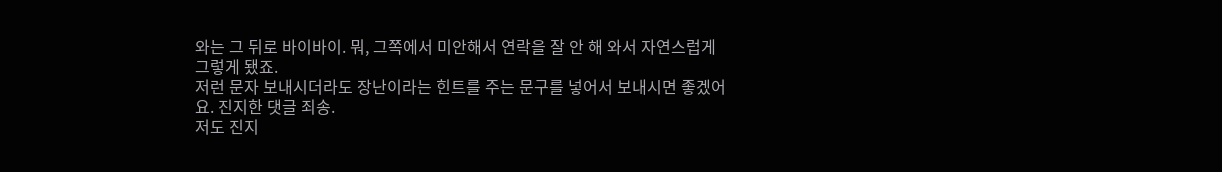와는 그 뒤로 바이바이. 뭐, 그쪽에서 미안해서 연락을 잘 안 해 와서 자연스럽게 그렇게 됐죠.
저런 문자 보내시더라도 장난이라는 힌트를 주는 문구를 넣어서 보내시면 좋겠어요. 진지한 댓글 죄송.
저도 진지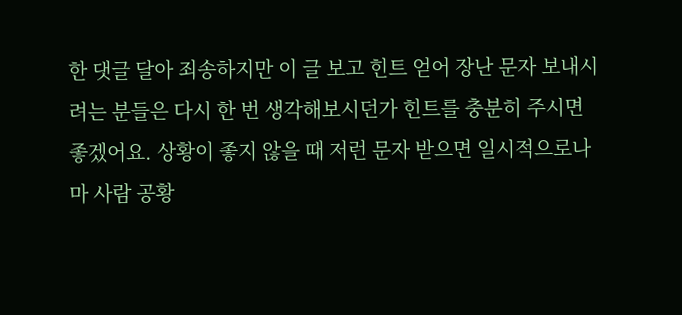한 댓글 달아 죄송하지만 이 글 보고 힌트 얻어 장난 문자 보내시려는 분들은 다시 한 번 생각해보시던가 힌트를 충분히 주시면 좋겠어요. 상황이 좋지 않을 때 저런 문자 받으면 일시적으로나마 사람 공황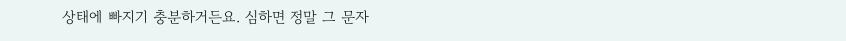상태에 빠지기 충분하거든요. 심하면 정말 그 문자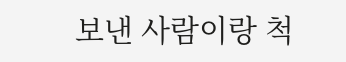보낸 사람이랑 척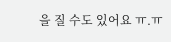을 질 수도 있어요 ㅠ.ㅠ